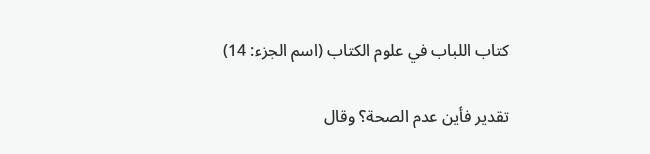كتاب اللباب في علوم الكتاب (اسم الجزء: 14)

تقدير فأين عدم الصحة؟ وقال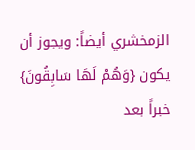الزمخشري أيضاً: ويجوز أن يكون {وَهُمْ لَهَا سَابِقُونَ} خبراً بعد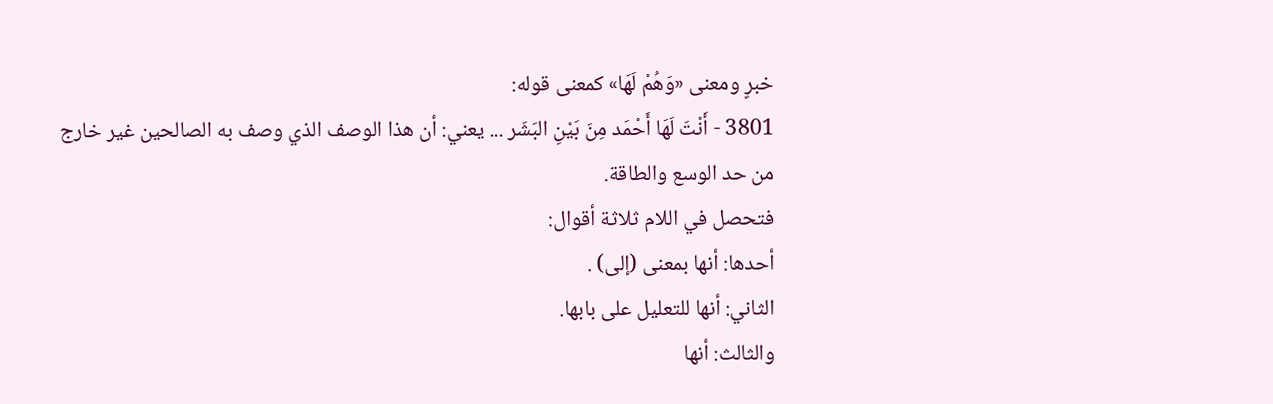خبرٍ ومعنى «وَهُمْ لَهَا» كمعنى قوله:
3801 - أَنْتَ لَهَا أَحْمَد مِنَ بَيْنِ البَشَر ... يعني: أن هذا الوصف الذي وصف به الصالحين غير خارج من حد الوسع والطاقة.
فتحصل في اللام ثلاثة أقوال:
أحدها: أنها بمعنى (إلى) .
الثاني: أنها للتعليل على بابها.
والثالث: أنها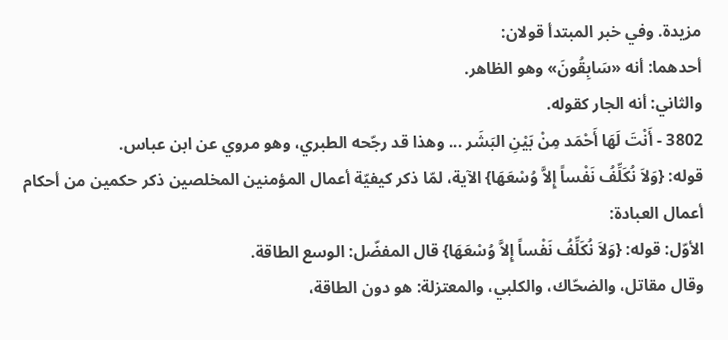مزيدة. وفي خبر المبتدأ قولان:
أحدهما: أنه «سَابِقُونَ» وهو الظاهر.
والثاني: أنه الجار كقوله.
3802 - أَنْتَ لَهَا أَحْمَد مِنْ بَيْنِ البَشَر ... وهذا قد رجّحه الطبري، وهو مروي عن ابن عباس.
قوله: {وَلاَ نُكَلِّفُ نَفْساً إِلاَّ وُسْعَهَا} الآية، لمّا ذكر كيفيّة أعمال المؤمنين المخلصين ذكر حكمين من أحكام أعمال العبادة:
الأوّل: قوله: {وَلاَ نُكَلِّفُ نَفْساً إِلاَّ وُسْعَهَا} قال المفضّل: الوسع الطاقة.
وقال مقاتل، والضحّاك، والكلبي، والمعتزلة: هو دون الطاقة،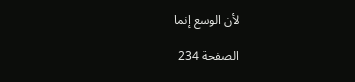لأن الوسع إنما

الصفحة 234